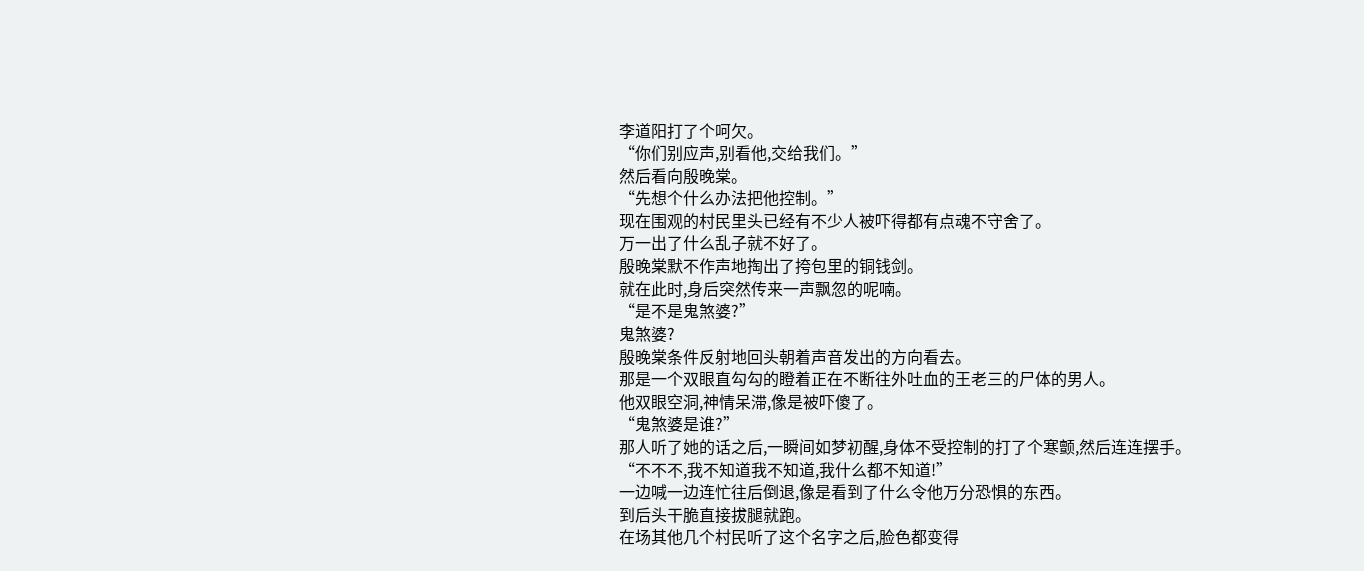李道阳打了个呵欠。
“你们别应声,别看他,交给我们。”
然后看向殷晚棠。
“先想个什么办法把他控制。”
现在围观的村民里头已经有不少人被吓得都有点魂不守舍了。
万一出了什么乱子就不好了。
殷晚棠默不作声地掏出了挎包里的铜钱剑。
就在此时,身后突然传来一声飘忽的呢喃。
“是不是鬼煞婆?”
鬼煞婆?
殷晚棠条件反射地回头朝着声音发出的方向看去。
那是一个双眼直勾勾的瞪着正在不断往外吐血的王老三的尸体的男人。
他双眼空洞,神情呆滞,像是被吓傻了。
“鬼煞婆是谁?”
那人听了她的话之后,一瞬间如梦初醒,身体不受控制的打了个寒颤,然后连连摆手。
“不不不,我不知道我不知道,我什么都不知道!”
一边喊一边连忙往后倒退,像是看到了什么令他万分恐惧的东西。
到后头干脆直接拔腿就跑。
在场其他几个村民听了这个名字之后,脸色都变得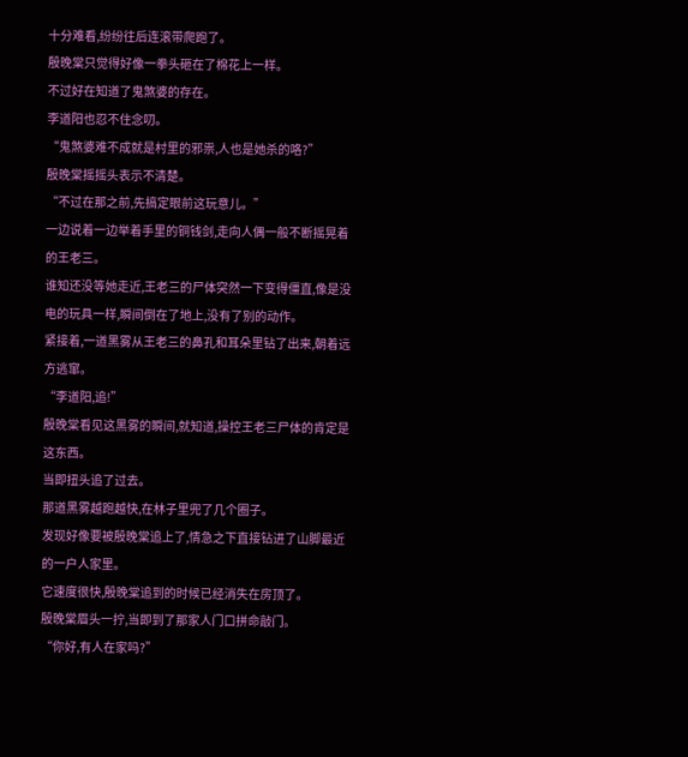十分难看,纷纷往后连滚带爬跑了。
殷晚棠只觉得好像一拳头砸在了棉花上一样。
不过好在知道了鬼煞婆的存在。
李道阳也忍不住念叨。
“鬼煞婆难不成就是村里的邪祟,人也是她杀的咯?”
殷晚棠摇摇头表示不清楚。
“不过在那之前,先搞定眼前这玩意儿。”
一边说着一边举着手里的铜钱剑,走向人偶一般不断摇晃着的王老三。
谁知还没等她走近,王老三的尸体突然一下变得僵直,像是没电的玩具一样,瞬间倒在了地上,没有了别的动作。
紧接着,一道黑雾从王老三的鼻孔和耳朵里钻了出来,朝着远方逃窜。
“李道阳,追!”
殷晚棠看见这黑雾的瞬间,就知道,操控王老三尸体的肯定是这东西。
当即扭头追了过去。
那道黑雾越跑越快,在林子里兜了几个圈子。
发现好像要被殷晚棠追上了,情急之下直接钻进了山脚最近的一户人家里。
它速度很快,殷晚棠追到的时候已经消失在房顶了。
殷晚棠眉头一拧,当即到了那家人门口拼命敲门。
“你好,有人在家吗?”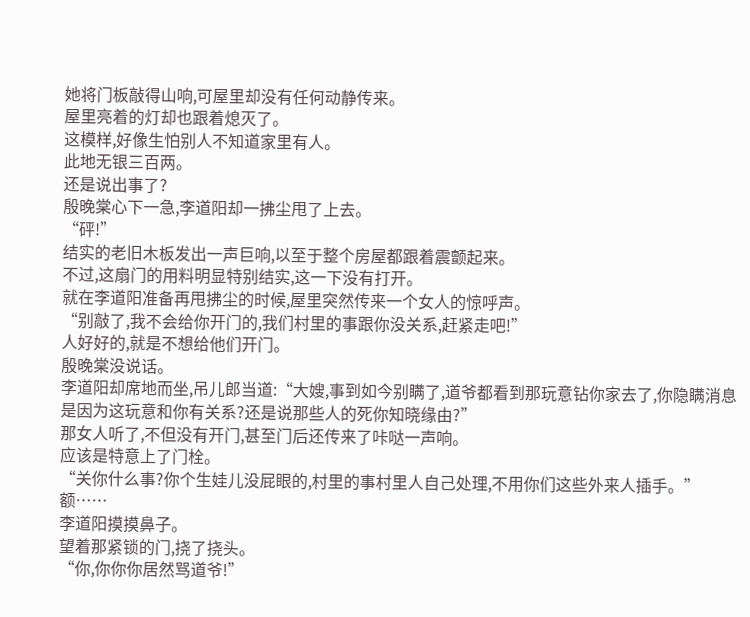她将门板敲得山响,可屋里却没有任何动静传来。
屋里亮着的灯却也跟着熄灭了。
这模样,好像生怕别人不知道家里有人。
此地无银三百两。
还是说出事了?
殷晚棠心下一急,李道阳却一拂尘甩了上去。
“砰!”
结实的老旧木板发出一声巨响,以至于整个房屋都跟着震颤起来。
不过,这扇门的用料明显特别结实,这一下没有打开。
就在李道阳准备再甩拂尘的时候,屋里突然传来一个女人的惊呼声。
“别敲了,我不会给你开门的,我们村里的事跟你没关系,赶紧走吧!”
人好好的,就是不想给他们开门。
殷晚棠没说话。
李道阳却席地而坐,吊儿郎当道:“大嫂,事到如今别瞒了,道爷都看到那玩意钻你家去了,你隐瞒消息是因为这玩意和你有关系?还是说那些人的死你知晓缘由?”
那女人听了,不但没有开门,甚至门后还传来了咔哒一声响。
应该是特意上了门栓。
“关你什么事?你个生娃儿没屁眼的,村里的事村里人自己处理,不用你们这些外来人插手。”
额……
李道阳摸摸鼻子。
望着那紧锁的门,挠了挠头。
“你,你你你居然骂道爷!”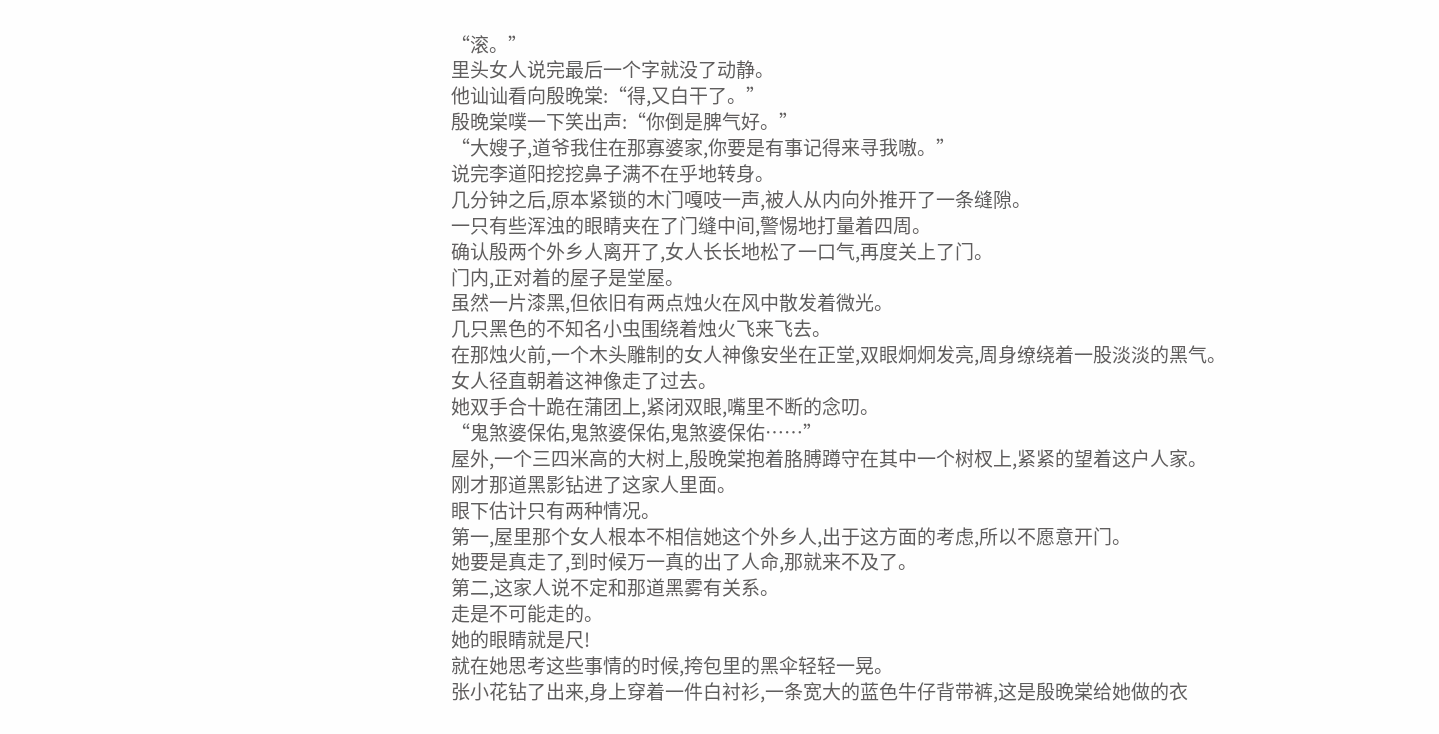“滚。”
里头女人说完最后一个字就没了动静。
他讪讪看向殷晚棠:“得,又白干了。”
殷晚棠噗一下笑出声:“你倒是脾气好。”
“大嫂子,道爷我住在那寡婆家,你要是有事记得来寻我嗷。”
说完李道阳挖挖鼻子满不在乎地转身。
几分钟之后,原本紧锁的木门嘎吱一声,被人从内向外推开了一条缝隙。
一只有些浑浊的眼睛夹在了门缝中间,警惕地打量着四周。
确认殷两个外乡人离开了,女人长长地松了一口气,再度关上了门。
门内,正对着的屋子是堂屋。
虽然一片漆黑,但依旧有两点烛火在风中散发着微光。
几只黑色的不知名小虫围绕着烛火飞来飞去。
在那烛火前,一个木头雕制的女人神像安坐在正堂,双眼炯炯发亮,周身缭绕着一股淡淡的黑气。
女人径直朝着这神像走了过去。
她双手合十跪在蒲团上,紧闭双眼,嘴里不断的念叨。
“鬼煞婆保佑,鬼煞婆保佑,鬼煞婆保佑……”
屋外,一个三四米高的大树上,殷晚棠抱着胳膊蹲守在其中一个树杈上,紧紧的望着这户人家。
刚才那道黑影钻进了这家人里面。
眼下估计只有两种情况。
第一,屋里那个女人根本不相信她这个外乡人,出于这方面的考虑,所以不愿意开门。
她要是真走了,到时候万一真的出了人命,那就来不及了。
第二,这家人说不定和那道黑雾有关系。
走是不可能走的。
她的眼睛就是尺!
就在她思考这些事情的时候,挎包里的黑伞轻轻一晃。
张小花钻了出来,身上穿着一件白衬衫,一条宽大的蓝色牛仔背带裤,这是殷晚棠给她做的衣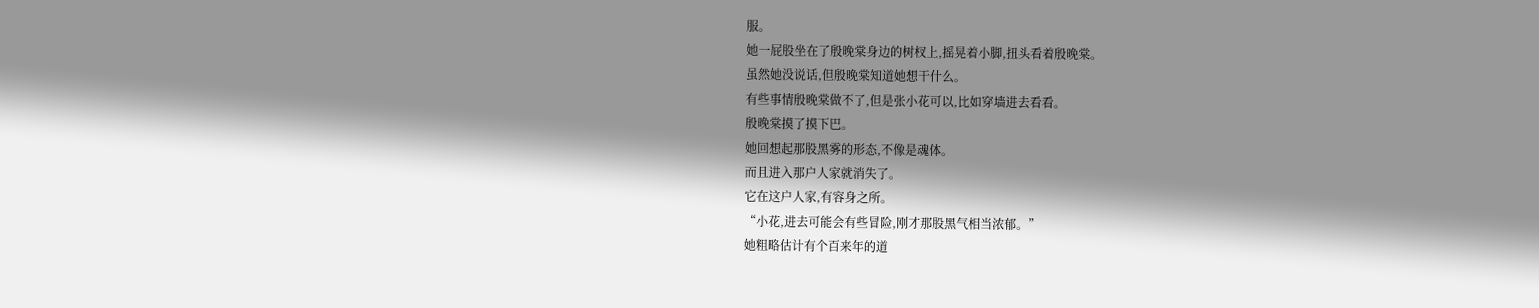服。
她一屁股坐在了殷晚棠身边的树杈上,摇晃着小脚,扭头看着殷晚棠。
虽然她没说话,但殷晚棠知道她想干什么。
有些事情殷晚棠做不了,但是张小花可以,比如穿墙进去看看。
殷晚棠摸了摸下巴。
她回想起那股黑雾的形态,不像是魂体。
而且进入那户人家就消失了。
它在这户人家,有容身之所。
“小花,进去可能会有些冒险,刚才那股黑气相当浓郁。”
她粗略估计有个百来年的道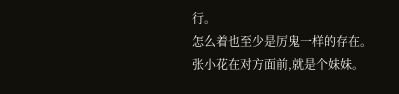行。
怎么着也至少是厉鬼一样的存在。
张小花在对方面前,就是个妹妹。